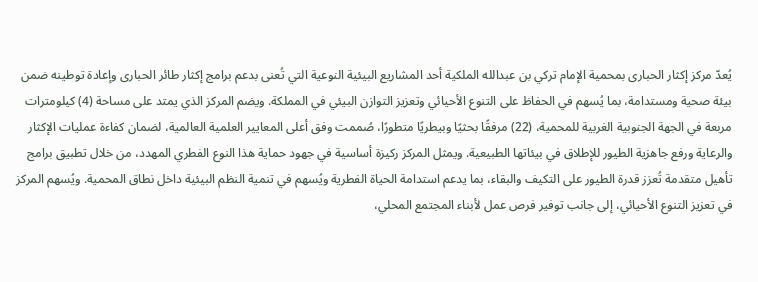يُعدّ مركز إكثار الحبارى بمحمية الإمام تركي بن عبدالله الملكية أحد المشاريع البيئية النوعية التي تُعنى بدعم برامج إكثار طائر الحبارى وإعادة توطينه ضمن بيئة صحية ومستدامة، بما يُسهم في الحفاظ على التنوع الأحيائي وتعزيز التوازن البيئي في المملكة. ويضم المركز الذي يمتد على مساحة (4) كيلومترات مربعة في الجهة الجنوبية الغربية للمحمية، (22) مرفقًا بحثيًا وبيطريًا متطورًا، صُممت وفق أعلى المعايير العلمية العالمية، لضمان كفاءة عمليات الإكثار والرعاية ورفع جاهزية الطيور للإطلاق في بيئاتها الطبيعية. ويمثل المركز ركيزة أساسية في جهود حماية هذا النوع الفطري المهدد، من خلال تطبيق برامج تأهيل متقدمة تُعزز قدرة الطيور على التكيف والبقاء، بما يدعم استدامة الحياة الفطرية ويُسهم في تنمية النظم البيئية داخل نطاق المحمية. ويُسهم المركز في تعزيز التنوع الأحيائي، إلى جانب توفير فرص عمل لأبناء المجتمع المحلي،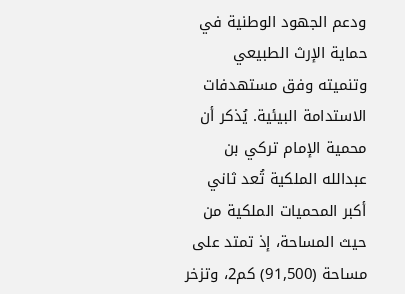ودعم الجهود الوطنية في حماية الإرث الطبيعي وتنميته وفق مستهدفات الاستدامة البيئية. يُذكر أن محمية الإمام تركي بن عبدالله الملكية تُعد ثاني أكبر المحميات الملكية من حيث المساحة، إذ تمتد على مساحة (91,500) كم2، وتزخر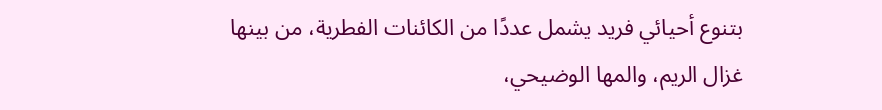بتنوع أحيائي فريد يشمل عددًا من الكائنات الفطرية، من بينها غزال الريم، والمها الوضيحي،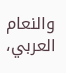والنعام العربي،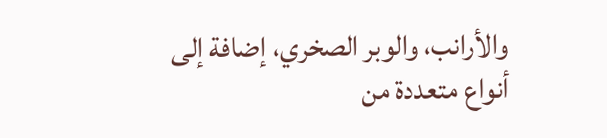والأرانب، والوبر الصخري، إضافة إلى أنواع متعددة من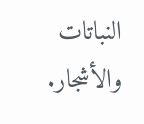النباتات والأشجار.